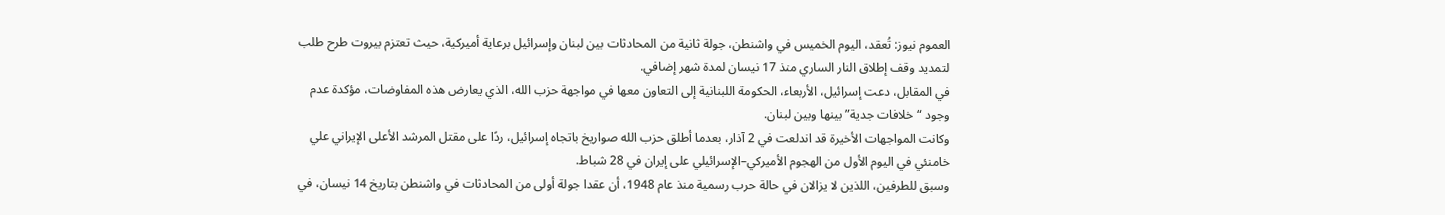العموم نيوز: تُعقد، اليوم الخميس في واشنطن، جولة ثانية من المحادثات بين لبنان وإسرائيل برعاية أميركية، حيث تعتزم بيروت طرح طلب لتمديد وقف إطلاق النار الساري منذ 17 نيسان لمدة شهر إضافي.
في المقابل، دعت إسرائيل، الأربعاء، الحكومة اللبنانية إلى التعاون معها في مواجهة حزب الله، الذي يعارض هذه المفاوضات، مؤكدة عدم وجود “خلافات جدية” بينها وبين لبنان.
وكانت المواجهات الأخيرة قد اندلعت في 2 آذار، بعدما أطلق حزب الله صواريخ باتجاه إسرائيل، ردًا على مقتل المرشد الأعلى الإيراني علي خامنئي في اليوم الأول من الهجوم الأميركي–الإسرائيلي على إيران في 28 شباط.
وسبق للطرفين، اللذين لا يزالان في حالة حرب رسمية منذ عام 1948، أن عقدا جولة أولى من المحادثات في واشنطن بتاريخ 14 نيسان، في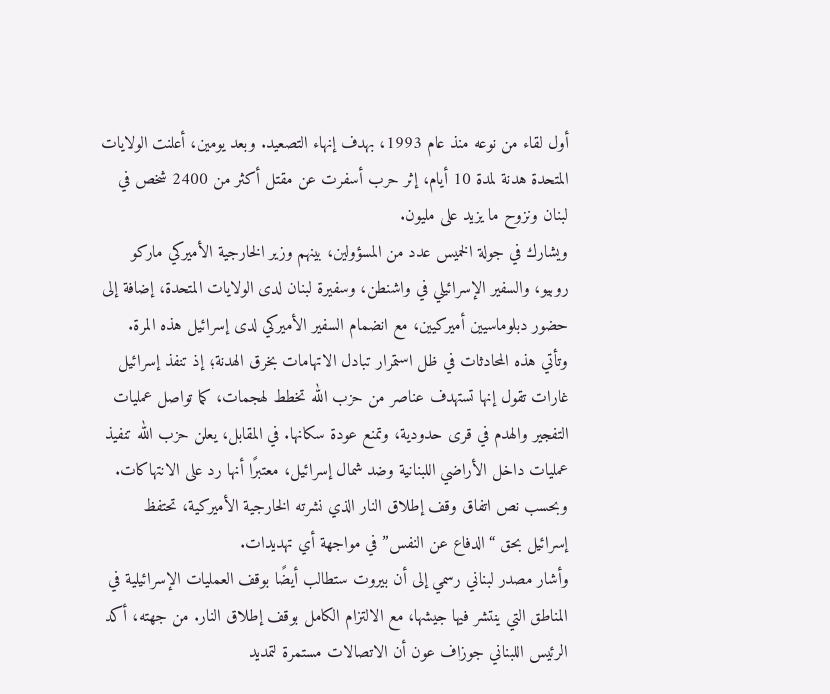أول لقاء من نوعه منذ عام 1993، بهدف إنهاء التصعيد. وبعد يومين، أعلنت الولايات المتحدة هدنة لمدة 10 أيام، إثر حرب أسفرت عن مقتل أكثر من 2400 شخص في لبنان ونزوح ما يزيد على مليون.
ويشارك في جولة الخميس عدد من المسؤولين، بينهم وزير الخارجية الأميركي ماركو روبيو، والسفير الإسرائيلي في واشنطن، وسفيرة لبنان لدى الولايات المتحدة، إضافة إلى حضور دبلوماسيين أميركيين، مع انضمام السفير الأميركي لدى إسرائيل هذه المرة.
وتأتي هذه المحادثات في ظل استمرار تبادل الاتهامات بخرق الهدنة؛ إذ تنفذ إسرائيل غارات تقول إنها تستهدف عناصر من حزب الله تخطط لهجمات، كما تواصل عمليات التفجير والهدم في قرى حدودية، وتمنع عودة سكانها. في المقابل، يعلن حزب الله تنفيذ عمليات داخل الأراضي اللبنانية وضد شمال إسرائيل، معتبرًا أنها رد على الانتهاكات.
وبحسب نص اتفاق وقف إطلاق النار الذي نشرته الخارجية الأميركية، تحتفظ إسرائيل بحق “الدفاع عن النفس” في مواجهة أي تهديدات.
وأشار مصدر لبناني رسمي إلى أن بيروت ستطالب أيضًا بوقف العمليات الإسرائيلية في المناطق التي ينتشر فيها جيشها، مع الالتزام الكامل بوقف إطلاق النار. من جهته، أكد الرئيس اللبناني جوزاف عون أن الاتصالات مستمرة لتمديد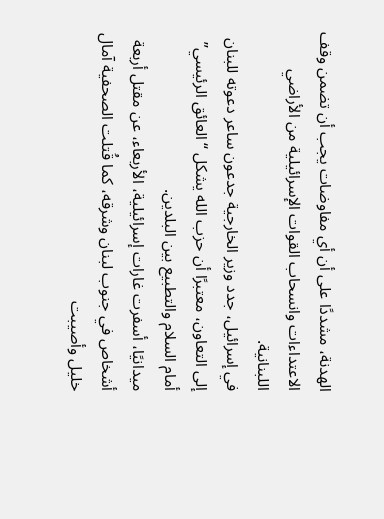الهدنة، مشددًا على أن أي مفاوضات يجب أن تضمن وقف الاعتداءات وانسحاب القوات الإسرائيلية من الأراضي اللبنانية.
في إسرائيل، جدد وزير الخارجية جدعون ساعر دعوته للبنان إلى التعاون، معتبرًا أن حزب الله يشكل “العائق الرئيسي” أمام السلام والتطبيع بين البلدين.
ميدانيًا، أسفرت غارات إسرائيلية، الأربعاء، عن مقتل أربعة أشخاص في جنوب لبنان وشرقه، كما قُتلت الصحفية آمال خليل وأصيبت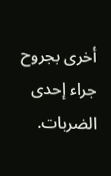أخرى بجروح جراء إحدى الضربات.